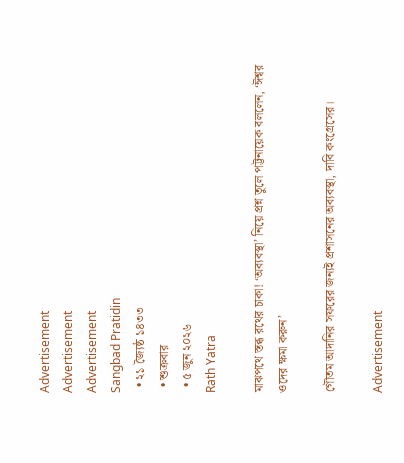Advertisement
Advertisement
Advertisement
Sangbad Pratidin
  • ২১ জ্যৈষ্ঠ ১৪৩৩
  • শুক্রবার
  • ৫ জুন ২০২৬
Rath Yatra

মাঝপথে স্তব্ধ রথের চাকা! ‘অব্যবস্থা’ নিয়ে প্রশ্ন তুলে পট্টনায়েক বললেন, ‘ঈশ্বর ওদের ক্ষমা করুন’

গৌতম আদানির সফরের জন্যই প্রশাসনের অব্যবস্থা, দাবি কংগ্রেসের।

Advertisement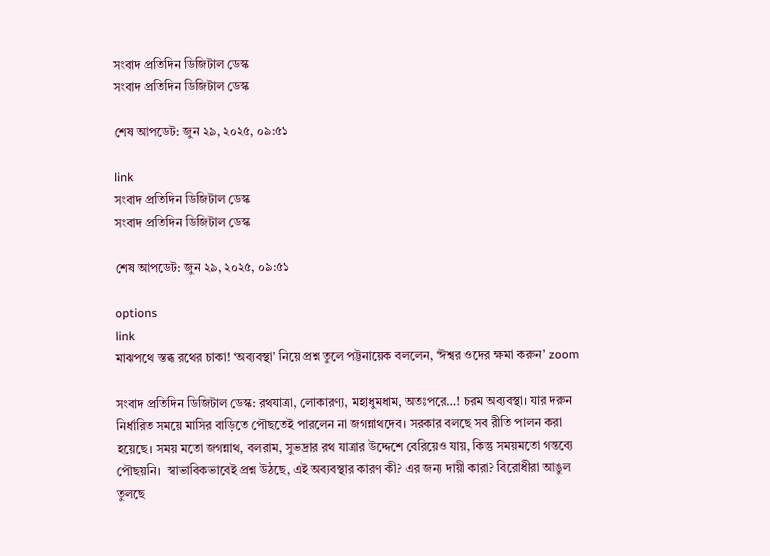সংবাদ প্রতিদিন ডিজিটাল ডেস্ক
সংবাদ প্রতিদিন ডিজিটাল ডেস্ক

শেষ আপডেট: জুন ২৯, ২০২৫, ০৯:৫১

link
সংবাদ প্রতিদিন ডিজিটাল ডেস্ক
সংবাদ প্রতিদিন ডিজিটাল ডেস্ক

শেষ আপডেট: জুন ২৯, ২০২৫, ০৯:৫১

options
link
মাঝপথে স্তব্ধ রথের চাকা! ‘অব্যবস্থা’ নিয়ে প্রশ্ন তুলে পট্টনায়েক বললেন, ‘ঈশ্বর ওদের ক্ষমা করুন’ zoom

সংবাদ প্রতিদিন ডিজিটাল ডেস্ক: রথযাত্রা, লোকারণ্য, মহাধুমধাম, অতঃপরে…! চরম অব্যবস্থা। যার দরুন নির্ধারিত সময়ে মাসির বাড়িতে পৌছতেই পারলেন না জগন্নাথদেব। সরকার বলছে সব রীতি পালন করা হয়েছে। সময় মতো জগন্নাথ, বলরাম, সুভদ্রার রথ যাত্রার উদ্দেশে বেরিয়েও যায়, কিন্তু সময়মতো গন্তব্যে পৌছয়নি।  স্বাভাবিকভাবেই প্রশ্ন উঠছে, এই অব্যবস্থার কারণ কী? এর জন্য দায়ী কারা? বিরোধীরা আঙুল তুলছে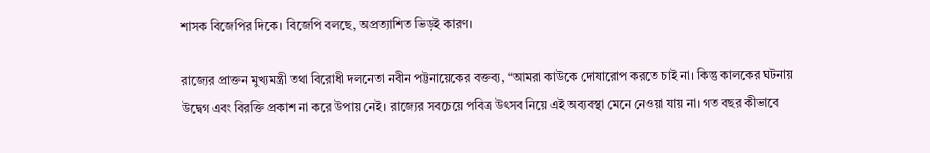শাসক বিজেপির দিকে। বিজেপি বলছে, অপ্রত্যাশিত ভিড়ই কারণ।

রাজ্যের প্রাক্তন মুখ্যমন্ত্রী তথা বিরোধী দলনেতা নবীন পট্টনায়েকের বক্তব্য, “আমরা কাউকে দোষারোপ করতে চাই না। কিন্তু কালকের ঘটনায় উদ্বেগ এবং বিরক্তি প্রকাশ না করে উপায় নেই। রাজ্যের সবচেয়ে পবিত্র উৎসব নিয়ে এই অব্যবস্থা মেনে নেওয়া যায় না। গত বছর কীভাবে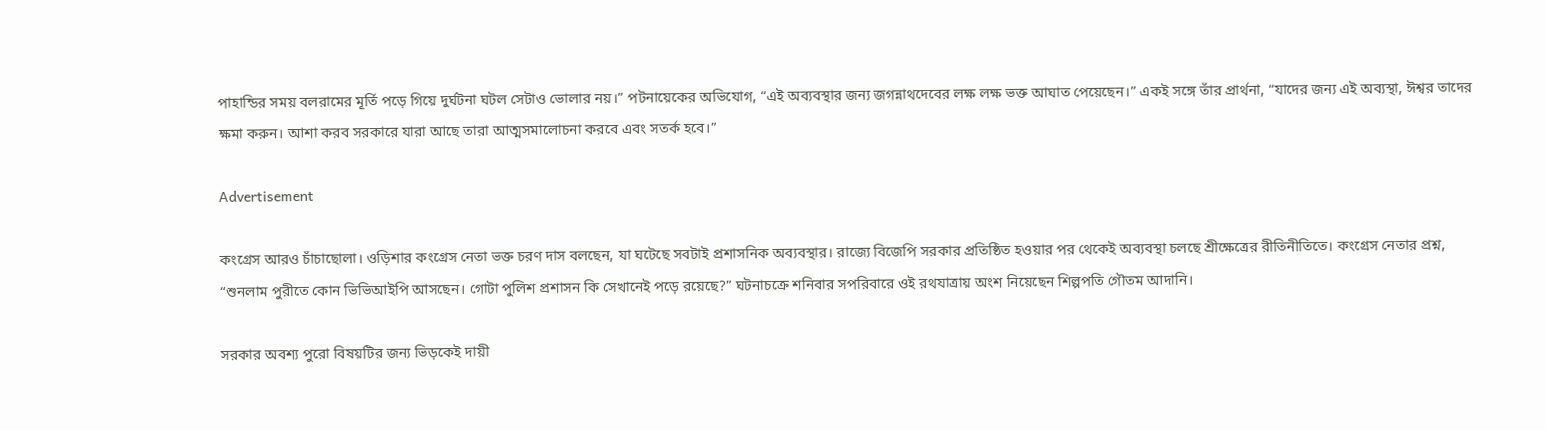পাহান্ডির সময় বলরামের মূর্তি পড়ে গিয়ে দুর্ঘটনা ঘটল সেটাও ভোলার নয়।” পটনায়েকের অভিযোগ, “এই অব্যবস্থার জন্য জগন্নাথদেবের লক্ষ লক্ষ ভক্ত আঘাত পেয়েছেন।” একই সঙ্গে তাঁর প্রার্থনা, “যাদের জন্য এই অব্যস্থা, ঈশ্বর তাদের ক্ষমা করুন। আশা করব সরকারে যারা আছে তারা আত্মসমালোচনা করবে এবং সতর্ক হবে।”

Advertisement

কংগ্রেস আরও চাঁচাছোলা। ওড়িশার কংগ্রেস নেতা ভক্ত চরণ দাস বলছেন, যা ঘটেছে সবটাই প্রশাসনিক অব্যবস্থার। রাজ্যে বিজেপি সরকার প্রতিষ্ঠিত হওয়ার পর থেকেই অব্যবস্থা চলছে শ্রীক্ষেত্রের রীতিনীতিতে। কংগ্রেস নেতার প্রশ্ন, “শুনলাম পুরীতে কোন ভিভিআইপি আসছেন। গোটা পুলিশ প্রশাসন কি সেখানেই পড়ে রয়েছে?” ঘটনাচক্রে শনিবার সপরিবারে ওই রথযাত্রায় অংশ নিয়েছেন শিল্পপতি গৌতম আদানি।

সরকার অবশ্য পুরো বিষয়টির জন্য ভিড়কেই দায়ী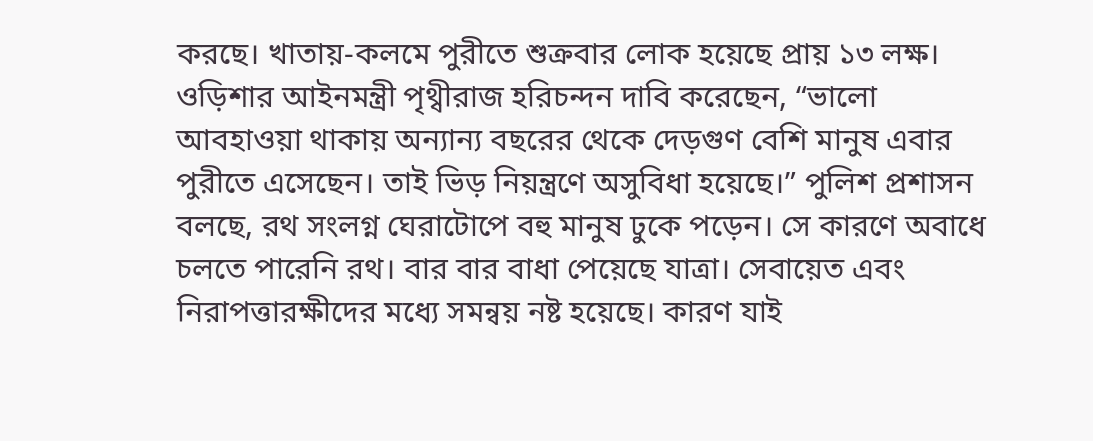করছে। খাতায়-কলমে পুরীতে শুক্রবার লোক হয়েছে প্রায় ১৩ লক্ষ। ওড়িশার আইনমন্ত্রী পৃথ্বীরাজ হরিচন্দন দাবি করেছেন, “ভালো আবহাওয়া থাকায় অন্যান্য বছরের থেকে দেড়গুণ বেশি মানুষ এবার পুরীতে এসেছেন। তাই ভিড় নিয়ন্ত্রণে অসুবিধা হয়েছে।” পুলিশ প্রশাসন বলছে, রথ সংলগ্ন ঘেরাটোপে বহু মানুষ ঢুকে পড়েন। সে কারণে অবাধে চলতে পারেনি রথ। বার বার বাধা পেয়েছে যাত্রা। সেবায়েত এবং নিরাপত্তারক্ষীদের মধ্যে সমন্বয় নষ্ট হয়েছে। কারণ যাই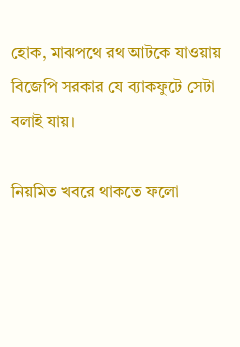হোক, মাঝপথে রথ আটকে যাওয়ায় বিজেপি সরকার যে ব্যাকফুটে সেটা বলাই যায়।

নিয়মিত খবরে থাকতে ফলো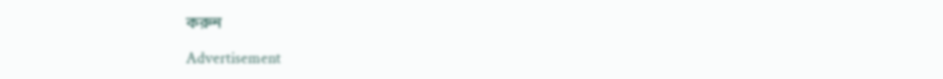করুন

Advertisement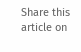Share this article on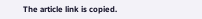The article link is copied.